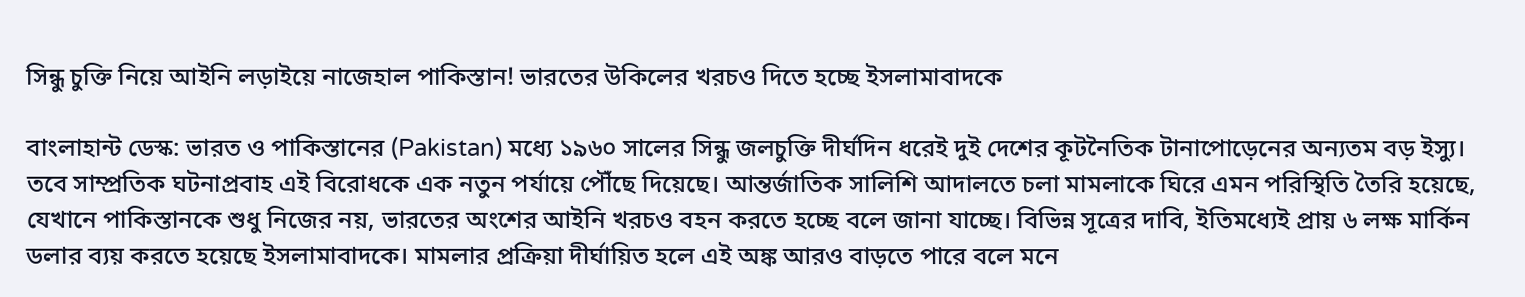সিন্ধু চুক্তি নিয়ে আইনি লড়াইয়ে নাজেহাল পাকিস্তান! ভারতের উকিলের খরচও দিতে হচ্ছে ইসলামাবাদকে

বাংলাহান্ট ডেস্ক: ভারত ও পাকিস্তানের (Pakistan) মধ্যে ১৯৬০ সালের সিন্ধু জলচুক্তি দীর্ঘদিন ধরেই দুই দেশের কূটনৈতিক টানাপোড়েনের অন্যতম বড় ইস্যু। তবে সাম্প্রতিক ঘটনাপ্রবাহ এই বিরোধকে এক নতুন পর্যায়ে পৌঁছে দিয়েছে। আন্তর্জাতিক সালিশি আদালতে চলা মামলাকে ঘিরে এমন পরিস্থিতি তৈরি হয়েছে, যেখানে পাকিস্তানকে শুধু নিজের নয়, ভারতের অংশের আইনি খরচও বহন করতে হচ্ছে বলে জানা যাচ্ছে। বিভিন্ন সূত্রের দাবি, ইতিমধ্যেই প্রায় ৬ লক্ষ মার্কিন ডলার ব্যয় করতে হয়েছে ইসলামাবাদকে। মামলার প্রক্রিয়া দীর্ঘায়িত হলে এই অঙ্ক আরও বাড়তে পারে বলে মনে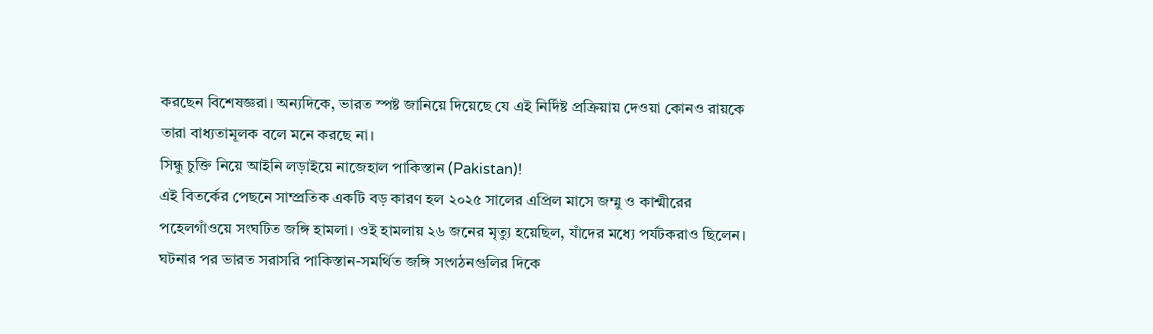করছেন বিশেষজ্ঞরা। অন্যদিকে, ভারত স্পষ্ট জানিয়ে দিয়েছে যে এই নির্দিষ্ট প্রক্রিয়ায় দেওয়া কোনও রায়কে তারা বাধ্যতামূলক বলে মনে করছে না।
সিন্ধু চুক্তি নিয়ে আইনি লড়াইয়ে নাজেহাল পাকিস্তান (Pakistan)!
এই বিতর্কের পেছনে সাম্প্রতিক একটি বড় কারণ হল ২০২৫ সালের এপ্রিল মাসে জম্মু ও কাশ্মীরের পহেলগাঁওয়ে সংঘটিত জঙ্গি হামলা। ওই হামলায় ২৬ জনের মৃত্যু হয়েছিল, যাঁদের মধ্যে পর্যটকরাও ছিলেন। ঘটনার পর ভারত সরাসরি পাকিস্তান-সমর্থিত জঙ্গি সংগঠনগুলির দিকে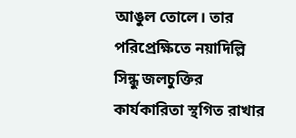আঙুল তোলে। তার পরিপ্রেক্ষিতে নয়াদিল্লি সিন্ধু জলচুক্তির কার্যকারিতা স্থগিত রাখার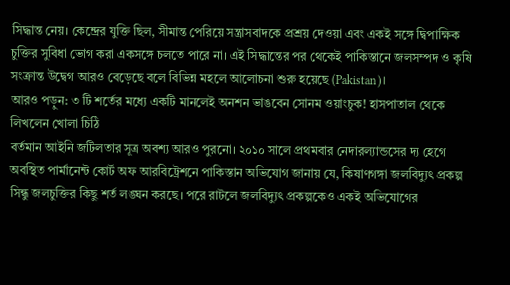সিদ্ধান্ত নেয়। কেন্দ্রের যুক্তি ছিল, সীমান্ত পেরিয়ে সন্ত্রাসবাদকে প্রশ্রয় দেওয়া এবং একই সঙ্গে দ্বিপাক্ষিক চুক্তির সুবিধা ভোগ করা একসঙ্গে চলতে পারে না। এই সিদ্ধান্তের পর থেকেই পাকিস্তানে জলসম্পদ ও কৃষি সংক্রান্ত উদ্বেগ আরও বেড়েছে বলে বিভিন্ন মহলে আলোচনা শুরু হয়েছে (Pakistan)।
আরও পড়ুন: ৩ টি শর্তের মধ্যে একটি মানলেই অনশন ভাঙবেন সোনম ওয়াংচুক! হাসপাতাল থেকে লিখলেন খোলা চিঠি
বর্তমান আইনি জটিলতার সূত্র অবশ্য আরও পুরনো। ২০১০ সালে প্রথমবার নেদারল্যান্ডসের দ্য হেগে অবস্থিত পার্মানেন্ট কোর্ট অফ আরবিট্রেশনে পাকিস্তান অভিযোগ জানায় যে, কিষাণগঙ্গা জলবিদ্যুৎ প্রকল্প সিন্ধু জলচুক্তির কিছু শর্ত লঙ্ঘন করছে। পরে রাটলে জলবিদ্যুৎ প্রকল্পকেও একই অভিযোগের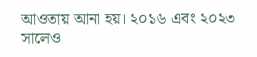আওতায় আনা হয়। ২০১৬ এবং ২০২৩ সালেও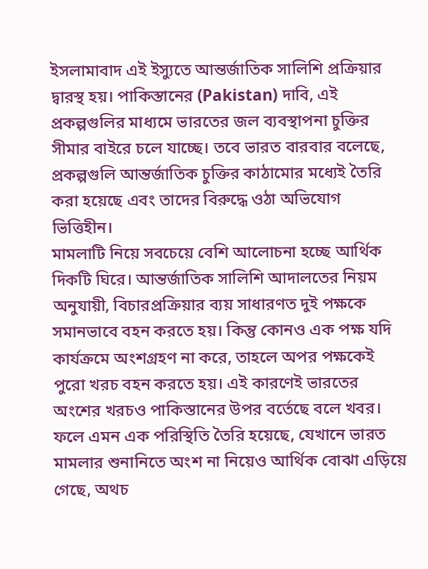ইসলামাবাদ এই ইস্যুতে আন্তর্জাতিক সালিশি প্রক্রিয়ার দ্বারস্থ হয়। পাকিস্তানের (Pakistan) দাবি, এই প্রকল্পগুলির মাধ্যমে ভারতের জল ব্যবস্থাপনা চুক্তির সীমার বাইরে চলে যাচ্ছে। তবে ভারত বারবার বলেছে, প্রকল্পগুলি আন্তর্জাতিক চুক্তির কাঠামোর মধ্যেই তৈরি করা হয়েছে এবং তাদের বিরুদ্ধে ওঠা অভিযোগ ভিত্তিহীন।
মামলাটি নিয়ে সবচেয়ে বেশি আলোচনা হচ্ছে আর্থিক দিকটি ঘিরে। আন্তর্জাতিক সালিশি আদালতের নিয়ম অনুযায়ী, বিচারপ্রক্রিয়ার ব্যয় সাধারণত দুই পক্ষকে সমানভাবে বহন করতে হয়। কিন্তু কোনও এক পক্ষ যদি কার্যক্রমে অংশগ্রহণ না করে, তাহলে অপর পক্ষকেই পুরো খরচ বহন করতে হয়। এই কারণেই ভারতের অংশের খরচও পাকিস্তানের উপর বর্তেছে বলে খবর। ফলে এমন এক পরিস্থিতি তৈরি হয়েছে, যেখানে ভারত মামলার শুনানিতে অংশ না নিয়েও আর্থিক বোঝা এড়িয়ে গেছে, অথচ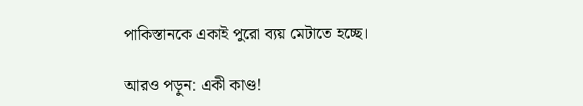পাকিস্তানকে একাই পুরো ব্যয় মেটাতে হচ্ছে।

আরও পড়ুন: একী কাণ্ড!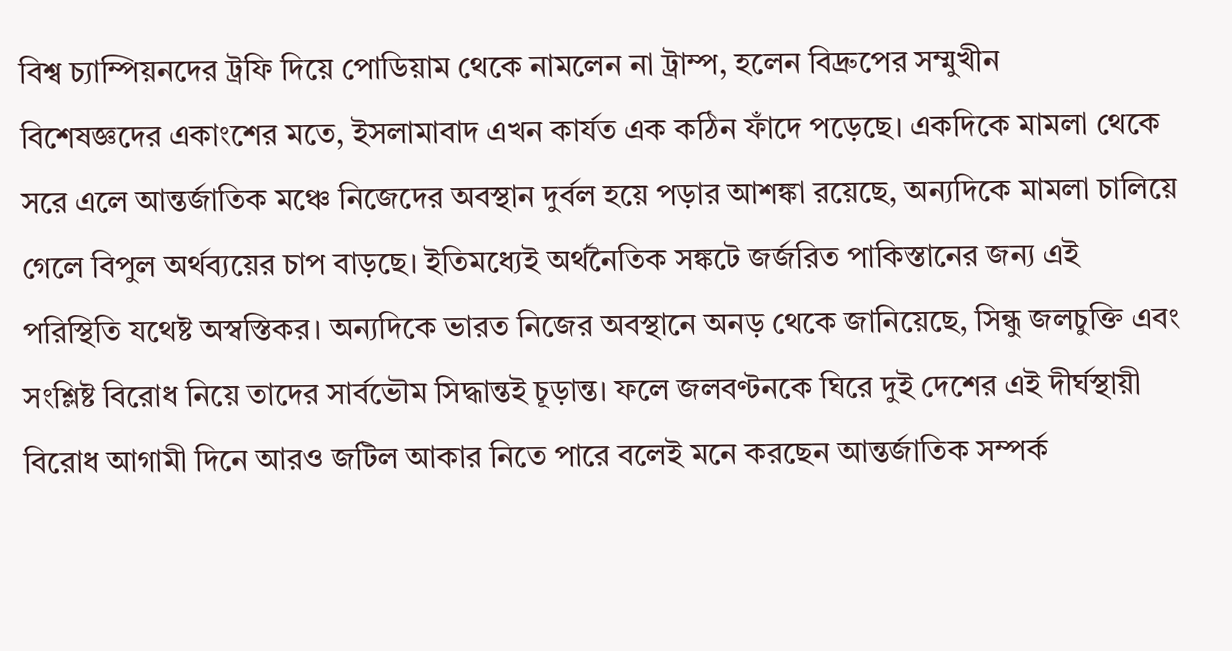বিশ্ব চ্যাম্পিয়নদের ট্রফি দিয়ে পোডিয়াম থেকে নামলেন না ট্রাম্প, হলেন বিদ্রুপের সম্মুখীন
বিশেষজ্ঞদের একাংশের মতে, ইসলামাবাদ এখন কার্যত এক কঠিন ফাঁদে পড়েছে। একদিকে মামলা থেকে সরে এলে আন্তর্জাতিক মঞ্চে নিজেদের অবস্থান দুর্বল হয়ে পড়ার আশঙ্কা রয়েছে, অন্যদিকে মামলা চালিয়ে গেলে বিপুল অর্থব্যয়ের চাপ বাড়ছে। ইতিমধ্যেই অর্থনৈতিক সঙ্কটে জর্জরিত পাকিস্তানের জন্য এই পরিস্থিতি যথেষ্ট অস্বস্তিকর। অন্যদিকে ভারত নিজের অবস্থানে অনড় থেকে জানিয়েছে, সিন্ধু জলচুক্তি এবং সংশ্লিষ্ট বিরোধ নিয়ে তাদের সার্বভৌম সিদ্ধান্তই চূড়ান্ত। ফলে জলবণ্টনকে ঘিরে দুই দেশের এই দীর্ঘস্থায়ী বিরোধ আগামী দিনে আরও জটিল আকার নিতে পারে বলেই মনে করছেন আন্তর্জাতিক সম্পর্ক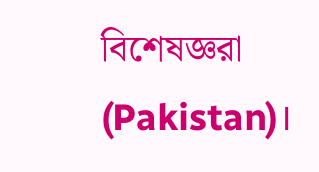বিশেষজ্ঞরা (Pakistan)।